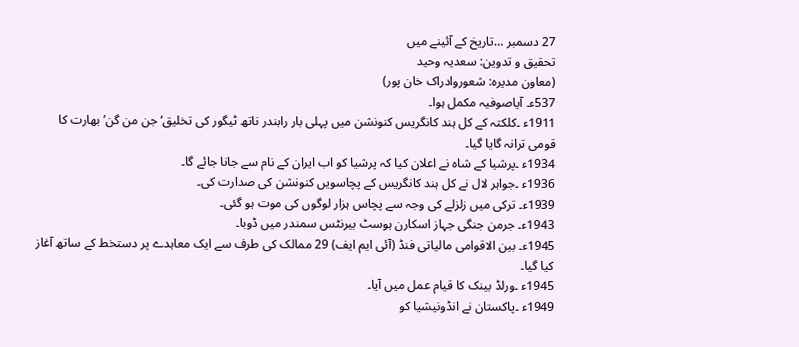27 دسمبر …تاریخ کے آئینے میں
تحقیق و تدوین: سعدیہ وحید
(معاون مدیرہ: شعوروادراک خان پور)
537ء۔ آیاصوفیہ مکمل ہوا۔
1911ء ۔کلکتہ کے کل ہند کانگریس کنونشن میں پہلی بار رابندر ناتھ ٹیگور کی تخلیق‘جن من گن’بھارت کا قومی ترانہ گایا گیا۔
1934ء ۔پرشیا کے شاہ نے اعلان کیا کہ پرشیا کو اب ایران کے نام سے جانا جائے گا۔
1936ء ۔جواہر لال نے کل ہند کانگریس کے پچاسویں کنونشن کی صدارت کی۔
1939ء۔ ترکی میں زلزلے کی وجہ سے پچاس ہزار لوگوں کی موت ہو گئی۔
1943ء۔ جرمن جنگی جہاز اسکارن ہوسٹ بیرنٹس سمندر میں ڈوبا۔
1945ء۔ بین الاقوامی مالیاتی فنڈ (آئی ایم ایف) 29 ممالک کی طرف سے ایک معاہدے پر دستخط کے ساتھ آغاز کیا گیا۔
1945ء ۔ورلڈ بینک کا قیام عمل میں آیا۔
1949ء ۔پاکستان نے انڈونیشیا کو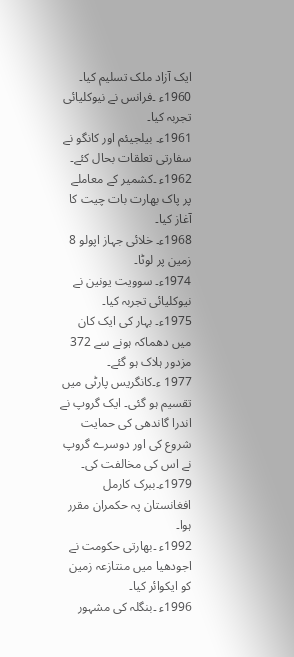ایک آزاد ملک تسلیم کیا۔
1960ء ۔فرانس نے نیوکلیائی تجربہ کیا۔
1961ء۔ بیلجیئم اور کانگو نے سفارتی تعلقات بحال کئے۔
1962ء ۔کشمیر کے معاملے پر پاک بھارت بات چیت کا آغاز کیا۔
1968ء۔ خلائی جہاز اپولو 8 زمین پر لوٹا۔
1974ء۔ سوویت یونین نے نیوکلیائی تجربہ کیا۔
1975ء۔ بہار کی ایک کان میں دھماکہ ہونے سے 372 مزدور ہلاک ہو گئے۔
1977 ء۔کانگریس پارٹی میں تقسیم ہو گئی۔ ایک گروپ نے اندرا گاندھی کی حمایت شروع کی اور دوسرے گروپ نے اس کی مخالفت کی۔
1979ء۔ببرک کارمل افغانستان پہ حکمران مقرر ہوا۔
1992ء ۔بھارتی حکومت نے اجودھیا میں منتازعہ زمین کو ایکوائر کیا۔
1996ء ۔بنگلہ کی مشہور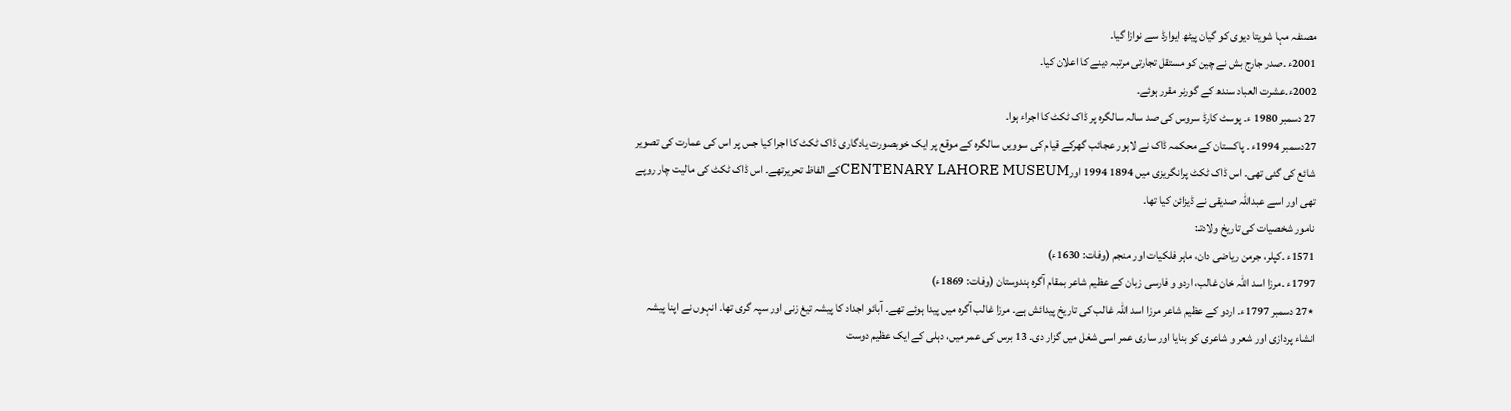مصنفہ مہا شویتا دیوی کو گیان پیٹھ ایوارڈ سے نوازا گیا۔
2001ء ۔صدر جارج بش نے چین کو مستقل تجارتی مرتبہ دینے کا اعلان کیا۔
2002ء۔عشرت العباد سندھ کے گورنر مقرر ہوئے۔
27 دسمبر 1980 ء۔ پوسٹ کارڈ سروس کی صد سالہ سالگرہ پر ڈاک ٹکٹ کا اجراء ہوا۔
27دسمبر 1994ء ۔ پاکستان کے محکمہ ڈاک نے لاہور عجائب گھرکے قیام کی سوویں سالگرہ کے موقع پر ایک خوبصورت یادگاری ڈاک ٹکٹ کا اجرا کیا جس پر اس کی عمارت کی تصویر شائع کی گئی تھی۔ اس ڈاک ٹکٹ پرانگریزی میں 1894 1994 اورCENTENARY LAHORE MUSEUMکے الفاظ تحریرتھے۔ اس ڈاک ٹکٹ کی مالیت چار روپے تھی اور اسے عبداللہ صدیقی نے ڈیزائن کیا تھا۔
نامور شخصیات کی تاریخ ولادتـ:
1571ء ۔کپلر، جرمن ریاضی دان، ماہر فلکیات اور منجم (وفات: 1630ء)
1797ء ۔مرزا اسد اللہ خان غالب، اردو و فارسی زبان کے عظیم شاعر بمقام آگرہ ہندوستان (وفات: 1869ء)
٭27 دسمبر 1797ء۔ اردو کے عظیم شاعر مرزا اسد اللہ غالب کی تاریخ پیدائش ہے۔ مرزا غالب آگرہ میں پیدا ہوئے تھے۔ آبائو اجداد کا پیشہ تیغ زنی اور سپہ گری تھا۔ انہوں نے اپنا پیشہ انشاء پردازی اور شعر و شاعری کو بنایا اور ساری عمر اسی شغل میں گزار دی۔ 13 برس کی عمر میں، دہلی کے ایک عظیم دوست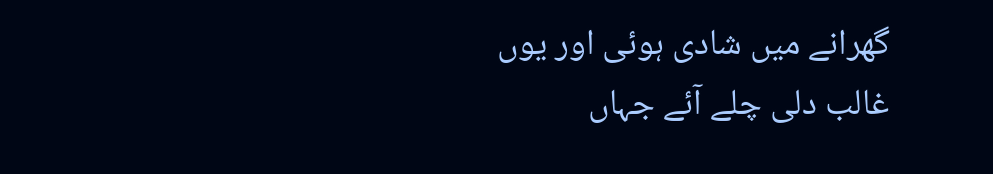گھرانے میں شادی ہوئی اور یوں غالب دلی چلے آئے جہاں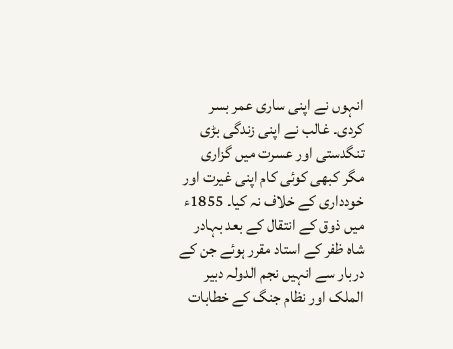انہوں نے اپنی ساری عمر بسر کردی۔ غالب نے اپنی زندگی بڑی تنگدستی اور عسرت میں گزاری مگر کبھی کوئی کام اپنی غیرت اور خودداری کے خلاف نہ کیا۔ 1855ء میں ذوق کے انتقال کے بعد بہادر شاہ ظفر کے استاد مقرر ہوئے جن کے دربار سے انہیں نجم الدولہ دبیر الملک اور نظام جنگ کے خطابات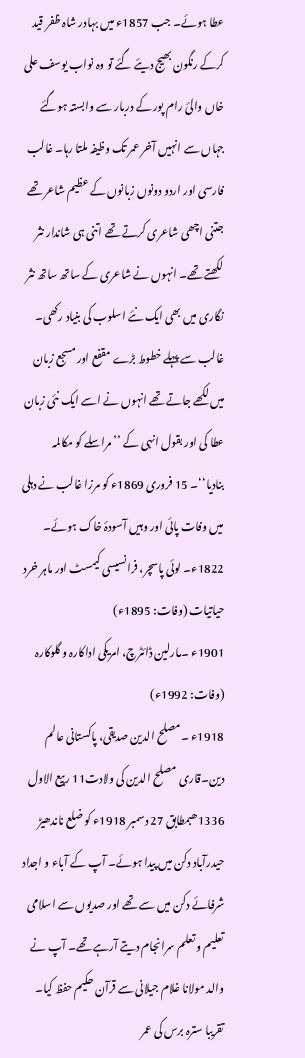عطا ہوئے۔ جب 1857ء میں بہادر شاہ ظفر قید کرکے رنگون بھیج دیئے گئے تو وہ نواب یوسف علی خاں والیٔ رام پور کے دربار سے وابستہ ہوگئے جہاں سے انہیں آخر عمر تک وظیفہ ملتا رہا۔ غالب فارسی اور اردو دونوں زبانوں کے عظیم شاعر تھے جتنی اچھی شاعری کرتے تھے اتنی ہی شاندار نثر لکھتے تھے۔ انہوں نے شاعری کے ساتھ ساتھ نثر نگاری میں بھی ایک نئے اسلوب کی بنیاد رکھی۔ غالب سے پہلے خطوط بڑے مقفع اور مسجع زبان میں لکھے جاتے تھے انہوں نے اسے ایک نئی زبان عطا کی اور بقول انہی کے ’’مراسلے کو مکالمہ بنادیا‘‘۔ 15 فروری 1869ء کو مرزا غالب نے دہلی میں وفات پائی اور وہیں آسودۂ خاک ہوئے۔
1822ء۔ لوئی پاسچر، فرانسیسی کیمسٹ اور ماہر خرد حیاتیات (وفات: 1895ء)
1901ء ۔مارلین ڈائٹرچ، امریکی اداکارہ و گلوکارہ (وفات: 1992ء)
1918ء ۔مصلح الدین صدیقی، پاکستانی عالم دین۔قاری مصلح الدین کی ولادت11 ربیع الاول 1336ھبمطابق 27 دسمبر 1918ء کو ضلع ناندھیڑ حیدرآباد دکن میں پیدا ہوئے۔ آپ کے آباء و اجداد شرفائے دکن میں سے تھے اور صدیوں سے اسلامی تعلیم و تعلم سرانجام دیتے آرہے تھے۔ آپ نے والد مولانا غلام جیلانی سے قرآن حکیم حفظ کیا۔ تقریبا سترہ برس کی عمر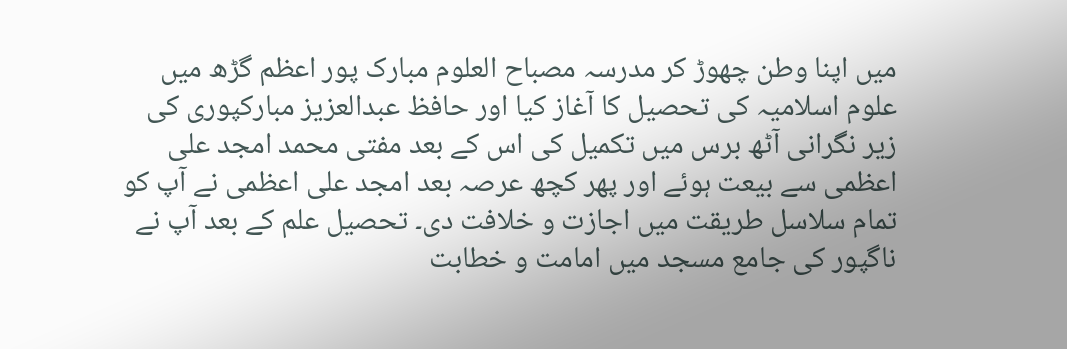میں اپنا وطن چھوڑ کر مدرسہ مصباح العلوم مبارک پور اعظم گڑھ میں علوم اسلامیہ کی تحصیل کا آغاز کیا اور حافظ عبدالعزیز مبارکپوری کی زیر نگرانی آٹھ برس میں تکمیل کی اس کے بعد مفتی محمد امجد علی اعظمی سے بیعت ہوئے اور پھر کچھ عرصہ بعد امجد علی اعظمی نے آپ کو تمام سلاسل طریقت میں اجازت و خلافت دی۔ تحصیل علم کے بعد آپ نے ناگپور کی جامع مسجد میں امامت و خطابت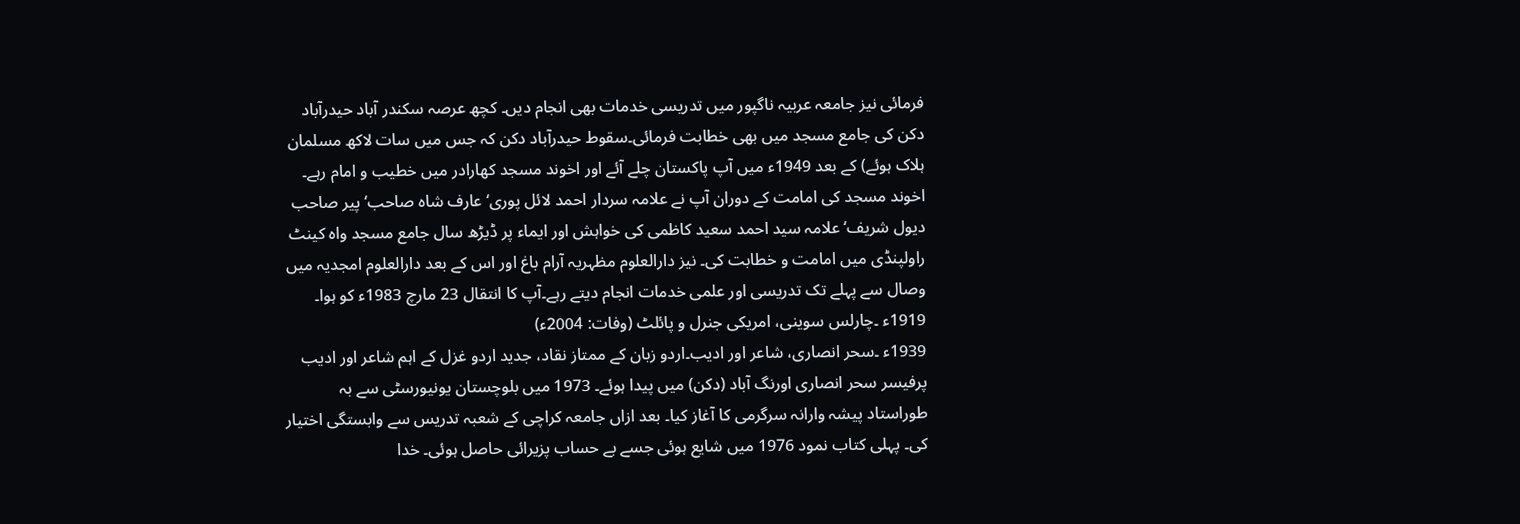فرمائی نیز جامعہ عربیہ ناگپور میں تدریسی خدمات بھی انجام دیں۔ کچھ عرصہ سکندر آباد حیدرآباد دکن کی جامع مسجد میں بھی خطابت فرمائی۔سقوط حیدرآباد دکن کہ جس میں سات لاکھ مسلمان ہلاک ہوئے) کے بعد 1949ء میں آپ پاکستان چلے آئے اور اخوند مسجد کھارادر میں خطیب و امام رہے۔ اخوند مسجد کی امامت کے دوران آپ نے علامہ سردار احمد لائل پوری‘ عارف شاہ صاحب‘ پیر صاحب دیول شریف‘ علامہ سید احمد سعید کاظمی کی خواہش اور ایماء پر ڈیڑھ سال جامع مسجد واہ کینٹ راولپنڈی میں امامت و خطابت کی۔ نیز دارالعلوم مظہریہ آرام باغ اور اس کے بعد دارالعلوم امجدیہ میں وصال سے پہلے تک تدریسی اور علمی خدمات انجام دیتے رہے۔آپ کا انتقال 23 مارچ 1983ء کو ہوا۔
1919ء ۔چارلس سوینی، امریکی جنرل و پائلٹ (وفات: 2004ء)
1939ء ۔سحر انصاری، شاعر اور ادیب۔اردو زبان کے ممتاز نقاد، جدید اردو غزل کے اہم شاعر اور ادیب پرفیسر سحر انصاری اورنگ آباد (دکن) میں پیدا ہوئے۔ 1973 میں بلوچستان یونیورسٹی سے بہ طوراستاد پیشہ وارانہ سرگرمی کا آغاز کیا۔ بعد ازاں جامعہ کراچی کے شعبہ تدریس سے وابستگی اختیار کی۔ پہلی کتاب نمود 1976 میں شایع ہوئی جسے بے حساب پزیرائی حاصل ہوئی۔ خدا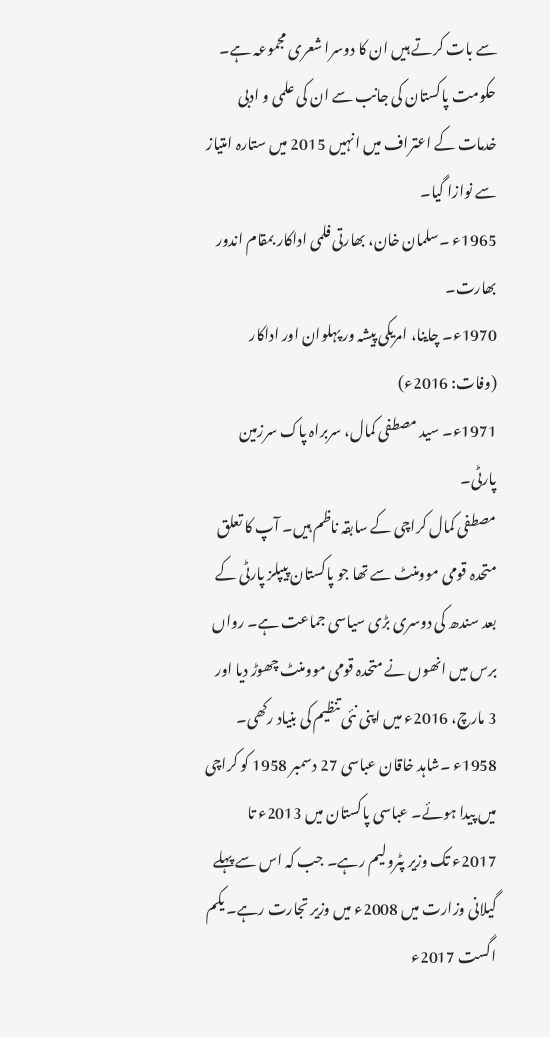سے بات کرتے ہیں ان کا دوسرا شعری مجموعہ ہے۔ حکومت پاکستان کی جانب سے ان کی علمی و ادبی خدمات کے اعتراف میں انہیں 2015 میں ستارہ امتیاز سے نوازا گیا۔
1965ء ۔سلمان خان، بھارتی فلمی اداکار بمقام اندور بھارت۔
1970ء۔ چاینا، امریکی پیشہ ور پہلوان اور اداکار (وفات: 2016ء)
1971ء۔ سید مصطفی کمال، سربراہ پاک سرزمین پارٹی۔
مصطفی کمال کراچی کے سابقہ ناظم ہیں۔ آپ کا تعلق متحدہ قومی موومنٹ سے تھا جو پاکستان پیپلز پارٹی کے بعد سندھ کی دوسری بڑی سیاسی جماعت ہے۔ رواں برس میں انھوں نے متحدہ قومی موومنٹ چھوڑ دیا اور 3 مارچ، 2016ء میں اپنی نئی تنظیم کی بنیاد رکھی۔
1958ء ۔شاہد خاقان عباسی 27 دسمبر 1958 کو کراچی میں پیدا ہوئے۔ عباسی پاکستان میں 2013ء تا 2017ء تک وزیر پٹرولیم رہے۔ جب کہ اس سے پہلے گیلانی وزارت میں 2008ء میں وزیر تجارت رہے۔ یکم اگست 2017ء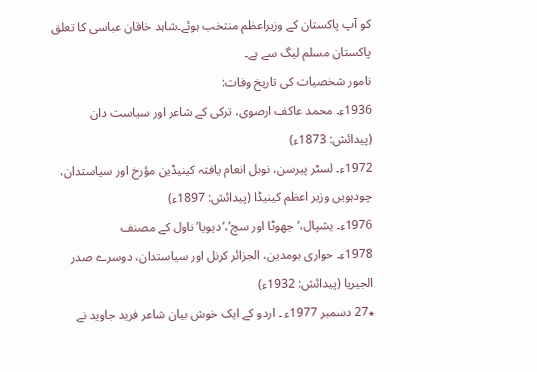کو آپ پاکستان کے وزیراعظم منتخب ہوئے۔شاہد خاقان عباسی کا تعلق پاکستان مسلم لیگ سے ہے۔
نامور شخصیات کی تاریخ وفات:
1936ء۔ محمد عاکف ارصوی، ترکی کے شاعر اور سیاست دان (پیدائش: 1873ء)
1972ء۔ لسٹر پیرسن، نوبل انعام یافتہ کینیڈین مؤرخ اور سیاستدان، چودہویں وزیر اعظم کینیڈا (پیدائش: 1897ء)
1976ء۔ یشپال،‘جھوٹا اور سچ’،‘دیویا’ناول کے مصنف
1978ء۔ حواری بومدین، الجزائر کرنل اور سیاستدان، دوسرے صدر الجیریا (پیدائش: 1932ء)
٭27 دسمبر 1977ء ۔ اردو کے ایک خوش بیان شاعر فرید جاوید نے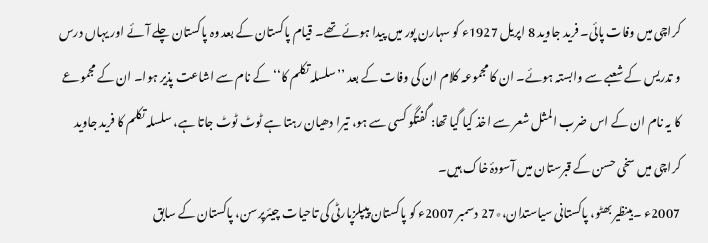کراچی میں وفات پائی۔ فرید جاوید 8 اپریل 1927ء کو سہارن پور میں پیدا ہوئے تھے۔ قیام پاکستان کے بعد وہ پاکستان چلے آئے اور یہاں درس و تدریس کے شعبے سے وابستہ ہوئے۔ ان کا مجموعہ کلام ان کی وفات کے بعد ’’سلسلہ تکلم کا‘‘ کے نام سے اشاعت پذیر ہوا۔ ان کے مجموعے کا یہ نام ان کے اس ضرب المثل شعر سے اخذ کیا گیا تھا: گفتگو کسی سے ہو، تیرا دھیان رہتا ہے ٹوٹ ٹوٹ جاتا ہے، سلسلہ تکلم کا فرید جاوید کراچی میں سخی حسن کے قبرستان میں آسودۂ خاک ہیں۔
2007ء ۔بینظیر بھٹو، پاکستانی سیاستدان،٭27 دسمبر 2007ء کو پاکستان پیپلزپارٹی کی تاحیات چیئرپرسن، پاکستان کے سابق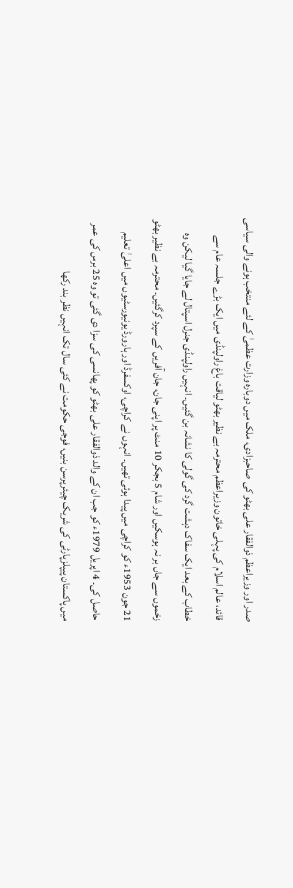صدر اور وزیراعظم ذوالفقار علی بھٹو کی صاحبزادی، ملک میں دوبارہ وزارت عظمیٰ کے لئے منتخب ہونے والی سیاسی قائد، عالم اسلام کی پہلی خاتون وزیراعظم محترمہ بے نظیر بھٹو لیاقت باغ راولپنڈی میں ایک بڑے جلسہ عام سے خطاب کے بعد ایک سفاک دہشت گرد کی گولی کا نشانہ بن گئیں۔ انہیں راولپنڈی جنرل اسپتال لے جایا گیا لیکن وہ زخموں سے جاں بر نہ ہوسکیں اور شام 5 بجکر 10 منٹ پر اپنی جان، جان آفریں کے سپرد کرگئیں۔ محترمہ بے نظیر بھٹو 21 جون 1953ء کو کراچی میں پیدا ہوئی تھیں۔ انہوں نے کراچی، اوکسفرڈ اور ہارورڈ یونیورسٹیوں میں اعلیٰ تعلیم حاصل کی۔ 4 اپریل 1979ء کو جب ان کے والد ذوالفقار علی بھٹو کو پھانسی کی سزا دی گئی تو وہ 25 برس کی عمر میں پاکستان پیپلزپارٹی کی شریک چیئرپرسن بنیں، فوجی حکومت نے کئی سال تک انہیں نظر بند رکھا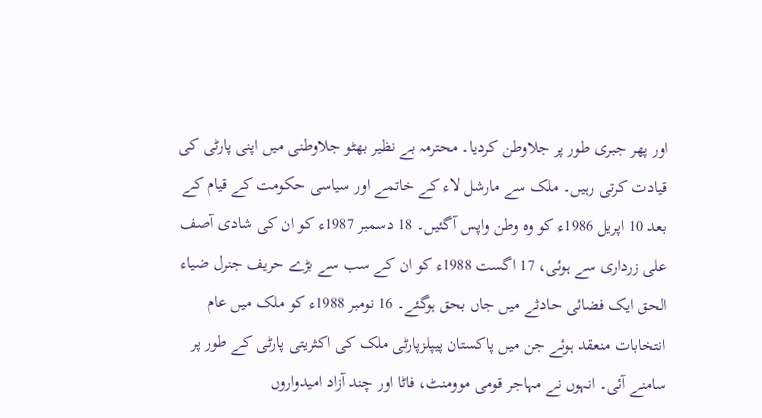اور پھر جبری طور پر جلاوطن کردیا۔ محترمہ بے نظیر بھٹو جلاوطنی میں اپنی پارٹی کی قیادت کرتی رہیں۔ ملک سے مارشل لاء کے خاتمے اور سیاسی حکومت کے قیام کے بعد 10 اپریل 1986ء کو وہ وطن واپس آگئیں۔ 18 دسمبر 1987ء کو ان کی شادی آصف علی زرداری سے ہوئی، 17 اگست 1988ء کو ان کے سب سے بڑے حریف جنرل ضیاء الحق ایک فضائی حادثے میں جاں بحق ہوگئے۔ 16 نومبر 1988ء کو ملک میں عام انتخابات منعقد ہوئے جن میں پاکستان پیپلزپارٹی ملک کی اکثریتی پارٹی کے طور پر سامنے آئی۔ انہوں نے مہاجر قومی موومنٹ، فاٹا اور چند آزاد امیدواروں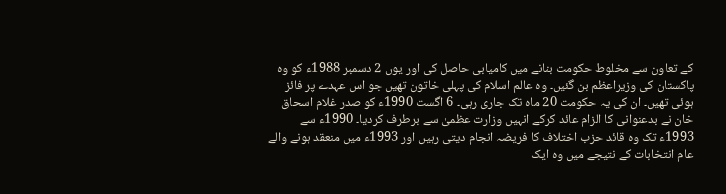کے تعاون سے مخلوط حکومت بنانے میں کامیابی حاصل کی اور یوں 2 دسمبر 1988ء کو وہ پاکستان کی وزیراعظم بن گئیں۔ وہ عالم اسلام کی پہلی خاتون تھیں جو اس عہدے پر فائز ہوئی تھیں۔ ان کی یہ حکومت 20 ماہ تک جاری رہی۔ 6 اگست 1990ء کو صدر غلام اسحاق خان نے بدعنوانی کا الزام عائد کرکے انہیں وزارت عظمیٰ سے برطرف کردیا۔ 1990ء سے 1993ء تک وہ قائد حزب اختلاف کا فریضہ انجام دیتی رہیں اور 1993ء میں منعقد ہونے والے عام انتخابات کے نتیجے میں وہ ایک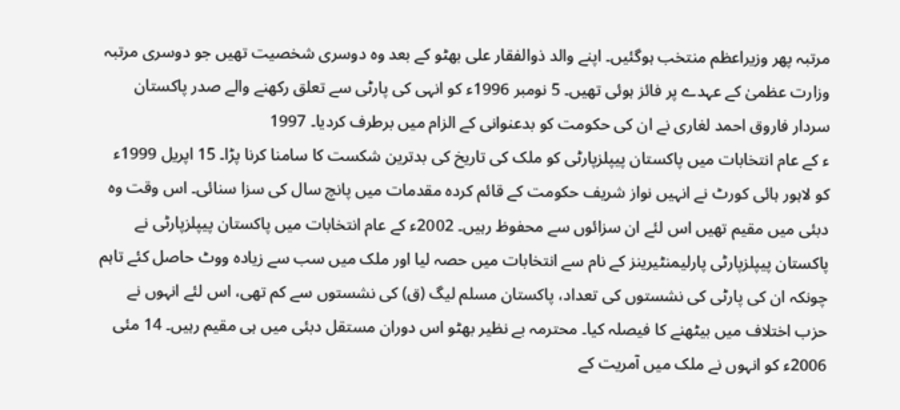مرتبہ پھر وزیراعظم منتخب ہوگئیں۔ اپنے والد ذوالفقار علی بھٹو کے بعد وہ دوسری شخصیت تھیں جو دوسری مرتبہ وزارت عظمیٰ کے عہدے پر فائز ہوئی تھیں۔ 5 نومبر 1996ء کو انہی کی پارٹی سے تعلق رکھنے والے صدر پاکستان سردار فاروق احمد لغاری نے ان کی حکومت کو بدعنوانی کے الزام میں برطرف کردیا۔ 1997
ء کے عام انتخابات میں پاکستان پیپلزپارٹی کو ملک کی تاریخ کی بدترین شکست کا سامنا کرنا پڑا۔ 15 اپریل 1999ء کو لاہور ہائی کورٹ نے انہیں نواز شریف حکومت کے قائم کردہ مقدمات میں پانچ سال کی سزا سنائی۔ اس وقت وہ دبئی میں مقیم تھیں اس لئے ان سزائوں سے محفوظ رہیں۔ 2002ء کے عام انتخابات میں پاکستان پیپلزپارٹی نے پاکستان پیپلزپارٹی پارلیمنٹیرینز کے نام سے انتخابات میں حصہ لیا اور ملک میں سب سے زیادہ ووٹ حاصل کئے تاہم چونکہ ان کی پارٹی کی نشستوں کی تعداد، پاکستان مسلم لیگ (ق) کی نشستوں سے کم تھی، اس لئے انہوں نے حزب اختلاف میں بیٹھنے کا فیصلہ کیا۔ محترمہ بے نظیر بھٹو اس دوران مستقل دبئی میں ہی مقیم رہیں۔ 14 مئی 2006ء کو انہوں نے ملک میں آمریت کے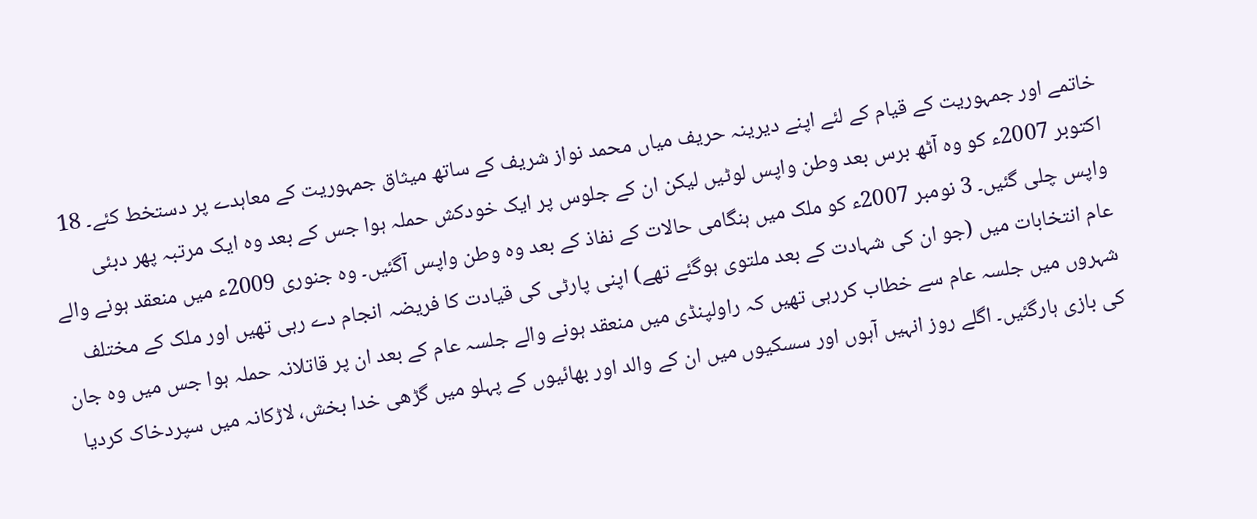خاتمے اور جمہوریت کے قیام کے لئے اپنے دیرینہ حریف میاں محمد نواز شریف کے ساتھ میثاق جمہوریت کے معاہدے پر دستخط کئے۔ 18 اکتوبر 2007ء کو وہ آٹھ برس بعد وطن واپس لوٹیں لیکن ان کے جلوس پر ایک خودکش حملہ ہوا جس کے بعد وہ ایک مرتبہ پھر دبئی واپس چلی گئیں۔ 3 نومبر 2007ء کو ملک میں ہنگامی حالات کے نفاذ کے بعد وہ وطن واپس آگئیں۔ وہ جنوری 2009ء میں منعقد ہونے والے عام انتخابات میں (جو ان کی شہادت کے بعد ملتوی ہوگئے تھے) اپنی پارٹی کی قیادت کا فریضہ انجام دے رہی تھیں اور ملک کے مختلف شہروں میں جلسہ عام سے خطاب کررہی تھیں کہ راولپنڈی میں منعقد ہونے والے جلسہ عام کے بعد ان پر قاتلانہ حملہ ہوا جس میں وہ جان کی بازی ہارگئیں۔ اگلے روز انہیں آہوں اور سسکیوں میں ان کے والد اور بھائیوں کے پہلو میں گڑھی خدا بخش، لاڑکانہ میں سپردخاک کردیا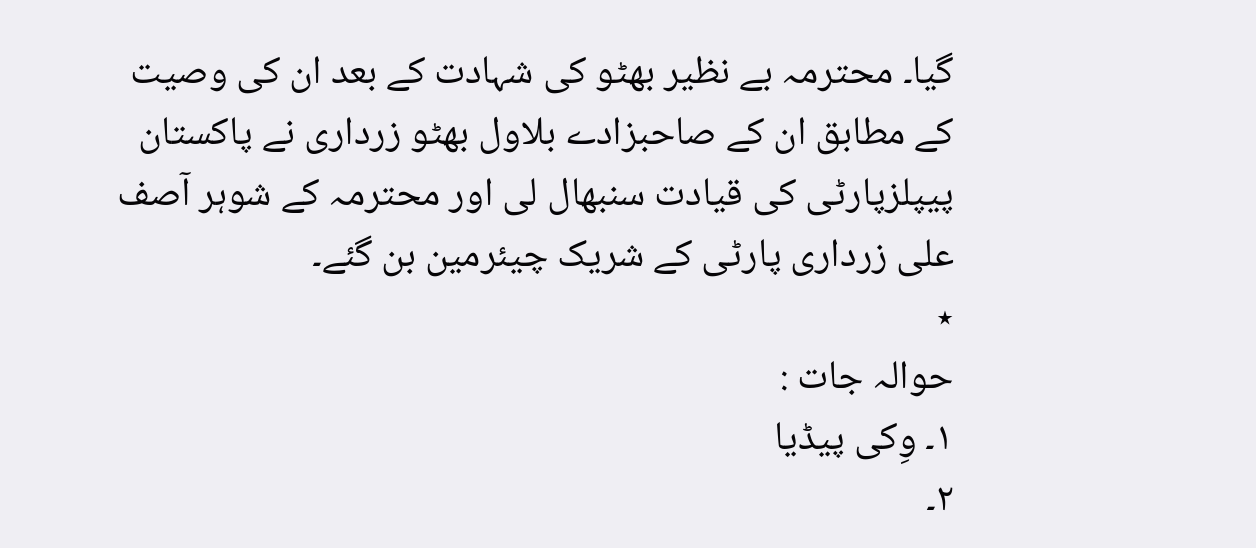گیا۔ محترمہ بے نظیر بھٹو کی شہادت کے بعد ان کی وصیت کے مطابق ان کے صاحبزادے بلاول بھٹو زرداری نے پاکستان پیپلزپارٹی کی قیادت سنبھال لی اور محترمہ کے شوہر آصف علی زرداری پارٹی کے شریک چیئرمین بن گئے۔
٭
حوالہ جات :
۱۔ وِکی پیڈیا
۲۔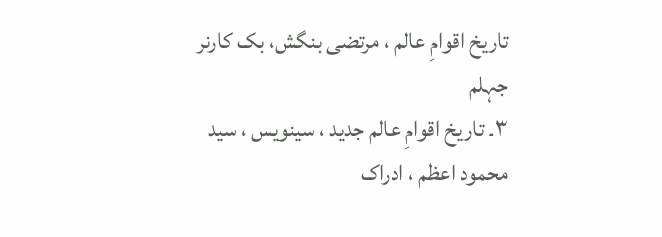تاریخ اقوامِ عالم ، مرتضی بنگش، بک کارنر جہلم
۳۔ تاریخ اقوامِ عالم جدید ، سینویس ، سید محمود اعظم ، ادراک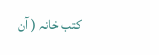کتب خانہ ( آن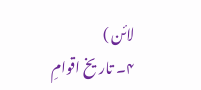لائن )
۴۔ تاریخ اقوامِ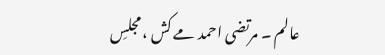عالم ۔ مرتضی احمد مے کش ، مجلسِ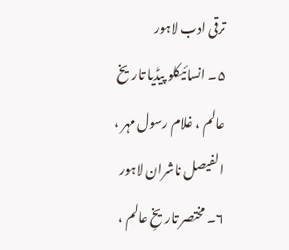ترقی ادب لاہور
۵۔ انسائیکلو پیڈیا تاریخ عالم ، غلام رسول مہر ، الفیصل ناشران لاہور
۶۔ مختصر تاریخِ عالم ،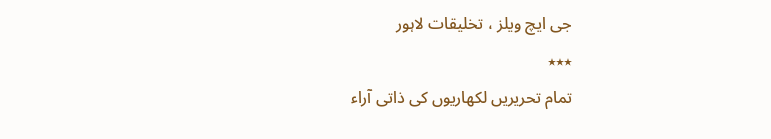جی ایچ ویلز ، تخلیقات لاہور
٭٭٭
تمام تحریریں لکھاریوں کی ذاتی آراء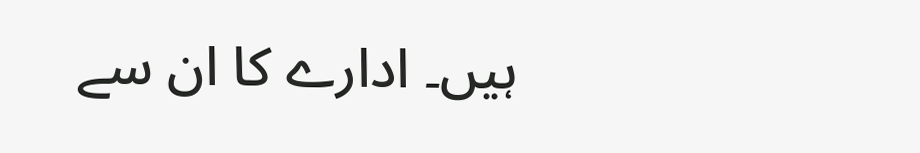ہیں۔ ادارے کا ان سے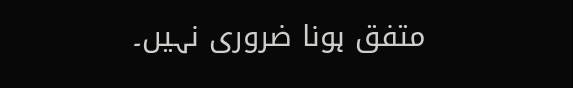متفق ہونا ضروری نہیں۔